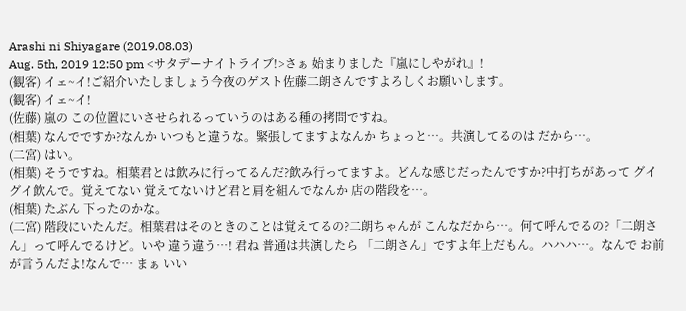Arashi ni Shiyagare (2019.08.03)
Aug. 5th, 2019 12:50 pm <サタデーナイトライブ!>さぁ 始まりました『嵐にしやがれ』!
(観客) イェ~イ!ご紹介いたしましょう今夜のゲスト佐藤二朗さんですよろしくお願いします。
(観客) イェ~イ!
(佐藤) 嵐の この位置にいさせられるっていうのはある種の拷問ですね。
(相葉) なんでですか?なんか いつもと違うな。緊張してますよなんか ちょっと…。共演してるのは だから…。
(二宮) はい。
(相葉) そうですね。相葉君とは飲みに行ってるんだ?飲み行ってますよ。どんな感じだったんですか?中打ちがあって グイグイ飲んで。覚えてない 覚えてないけど君と肩を組んでなんか 店の階段を…。
(相葉) たぶん 下ったのかな。
(二宮) 階段にいたんだ。相葉君はそのときのことは覚えてるの?二朗ちゃんが こんなだから…。何て呼んでるの?「二朗さん」って呼んでるけど。いや 違う違う…! 君ね 普通は共演したら 「二朗さん」ですよ年上だもん。ハハハ…。なんで お前が言うんだよ!なんで… まぁ いい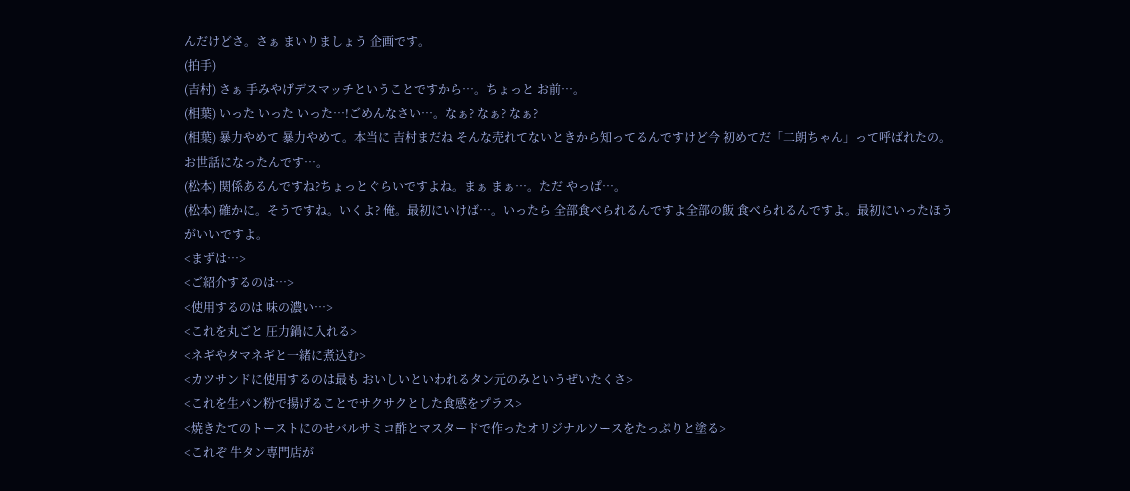んだけどさ。さぁ まいりましょう 企画です。
(拍手)
(吉村) さぁ 手みやげデスマッチということですから…。ちょっと お前…。
(相葉) いった いった いった…!ごめんなさい…。なぁ? なぁ? なぁ?
(相葉) 暴力やめて 暴力やめて。本当に 吉村まだね そんな売れてないときから知ってるんですけど今 初めてだ「二朗ちゃん」って呼ばれたの。お世話になったんです…。
(松本) 関係あるんですね?ちょっとぐらいですよね。まぁ まぁ…。ただ やっぱ…。
(松本) 確かに。そうですね。いくよ? 俺。最初にいけば…。いったら 全部食べられるんですよ全部の飯 食べられるんですよ。最初にいったほうがいいですよ。
<まずは…>
<ご紹介するのは…>
<使用するのは 味の濃い…>
<これを丸ごと 圧力鍋に入れる>
<ネギやタマネギと一緒に煮込む>
<カツサンドに使用するのは最も おいしいといわれるタン元のみというぜいたくさ>
<これを生パン粉で揚げることでサクサクとした食感をプラス>
<焼きたてのトーストにのせバルサミコ酢とマスタードで作ったオリジナルソースをたっぷりと塗る>
<これぞ 牛タン専門店が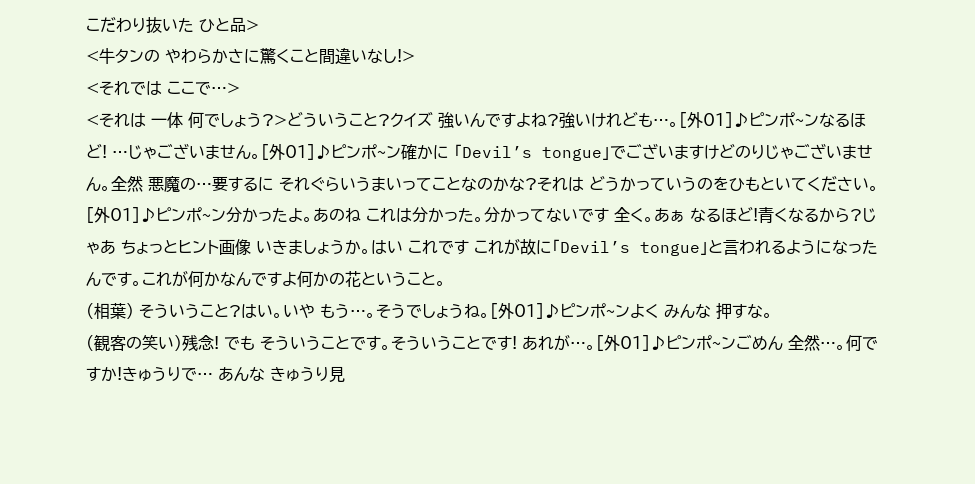こだわり抜いた ひと品>
<牛タンの やわらかさに驚くこと間違いなし!>
<それでは ここで…>
<それは 一体 何でしょう?>どういうこと?クイズ 強いんですよね?強いけれども…。[外01]♪ピンポ~ンなるほど! …じゃございません。[外01]♪ピンポ~ン確かに 「Devil’s tongue」でございますけどのりじゃございません。全然 悪魔の…要するに それぐらいうまいってことなのかな?それは どうかっていうのをひもといてください。[外01]♪ピンポ~ン分かったよ。あのね これは分かった。分かってないです 全く。あぁ なるほど!青くなるから?じゃあ ちょっとヒント画像 いきましょうか。はい これです これが故に「Devil’s tongue」と言われるようになったんです。これが何かなんですよ何かの花ということ。
(相葉) そういうこと?はい。いや もう…。そうでしょうね。[外01]♪ピンポ~ンよく みんな 押すな。
(観客の笑い)残念! でも そういうことです。そういうことです! あれが…。[外01]♪ピンポ~ンごめん 全然…。何ですか!きゅうりで… あんな きゅうり見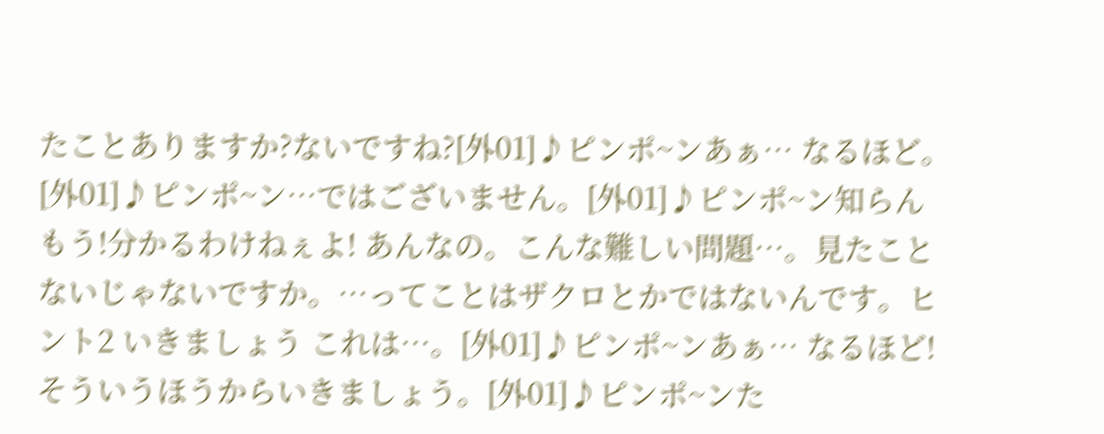たことありますか?ないですね?[外01]♪ピンポ~ンあぁ… なるほど。[外01]♪ピンポ~ン…ではございません。[外01]♪ピンポ~ン知らん もう!分かるわけねぇよ! あんなの。こんな難しい問題…。見たことないじゃないですか。…ってことはザクロとかではないんです。ヒント2 いきましょう これは…。[外01]♪ピンポ~ンあぁ… なるほど!そういうほうからいきましょう。[外01]♪ピンポ~ンた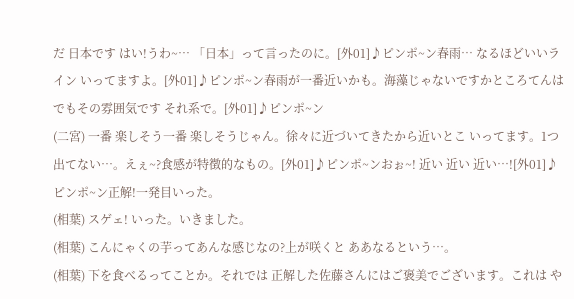だ 日本です はい!うわ~… 「日本」って言ったのに。[外01]♪ピンポ~ン春雨… なるほどいいライン いってますよ。[外01]♪ピンポ~ン春雨が一番近いかも。海藻じゃないですかところてんは でもその雰囲気です それ系で。[外01]♪ピンポ~ン
(二宮) 一番 楽しそう一番 楽しそうじゃん。徐々に近づいてきたから近いとこ いってます。1つ 出てない…。えぇ~?食感が特徴的なもの。[外01]♪ピンポ~ンおぉ~! 近い 近い 近い…![外01]♪ピンポ~ン正解!一発目いった。
(相葉) スゲェ! いった。いきました。
(相葉) こんにゃくの芋ってあんな感じなの?上が咲くと ああなるという…。
(相葉) 下を食べるってことか。それでは 正解した佐藤さんにはご褒美でございます。これは や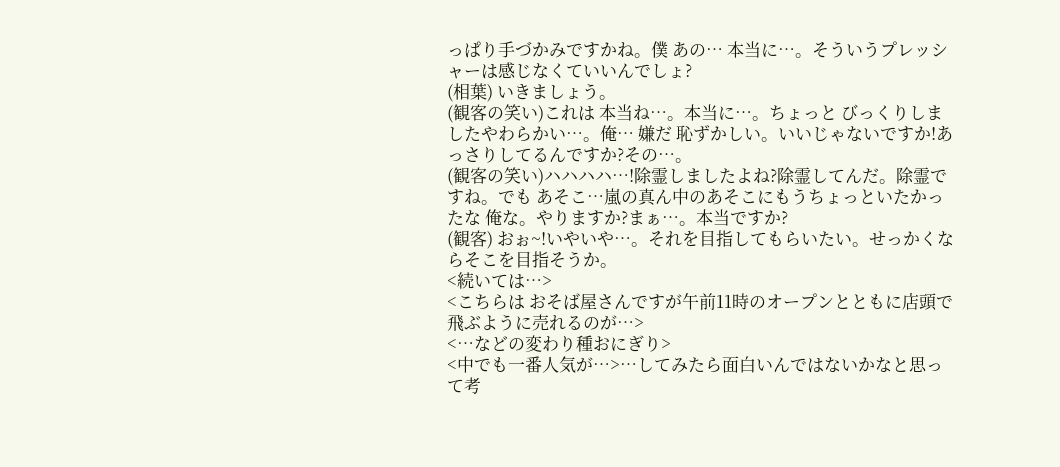っぱり手づかみですかね。僕 あの… 本当に…。そういうプレッシャーは感じなくていいんでしょ?
(相葉) いきましょう。
(観客の笑い)これは 本当ね…。本当に…。ちょっと びっくりしましたやわらかい…。俺… 嫌だ 恥ずかしい。いいじゃないですか!あっさりしてるんですか?その…。
(観客の笑い)ハハハハ…!除霊しましたよね?除霊してんだ。除霊ですね。でも あそこ…嵐の真ん中のあそこにもうちょっといたかったな 俺な。やりますか?まぁ…。本当ですか?
(観客) おぉ~!いやいや…。それを目指してもらいたい。せっかくならそこを目指そうか。
<続いては…>
<こちらは おそば屋さんですが午前11時のオープンとともに店頭で飛ぶように売れるのが…>
<…などの変わり種おにぎり>
<中でも一番人気が…>…してみたら面白いんではないかなと思って考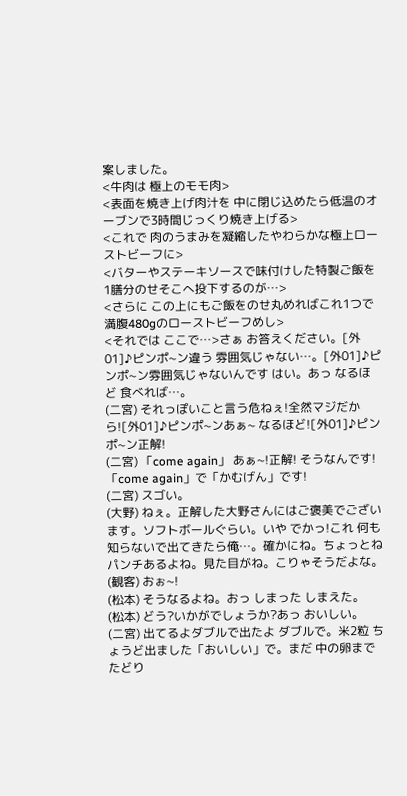案しました。
<牛肉は 極上のモモ肉>
<表面を焼き上げ肉汁を 中に閉じ込めたら低温のオーブンで3時間じっくり焼き上げる>
<これで 肉のうまみを凝縮したやわらかな極上ローストビーフに>
<バターやステーキソースで味付けした特製ご飯を1膳分のせそこへ投下するのが…>
<さらに この上にもご飯をのせ丸めればこれ1つで満腹480gのローストビーフめし>
<それでは ここで…>さぁ お答えください。[外01]♪ピンポ~ン違う 雰囲気じゃない…。[外01]♪ピンポ~ン雰囲気じゃないんです はい。あっ なるほど 食べれば…。
(二宮) それっぽいこと言う危ねぇ!全然マジだから![外01]♪ピンポ~ンあぁ~ なるほど![外01]♪ピンポ~ン正解!
(二宮) 「come again」 あぁ~!正解! そうなんです!「come again」で「かむげん」です!
(二宮) スゴい。
(大野) ねぇ。正解した大野さんにはご褒美でございます。ソフトボールぐらい。いや でかっ!これ 何も知らないで出てきたら俺…。確かにね。ちょっとね パンチあるよね。見た目がね。こりゃそうだよな。
(観客) おぉ~!
(松本) そうなるよね。おっ しまった しまえた。
(松本) どう?いかがでしょうか?あっ おいしい。
(二宮) 出てるよダブルで出たよ ダブルで。米2粒 ちょうど出ました「おいしい」で。まだ 中の卵までたどり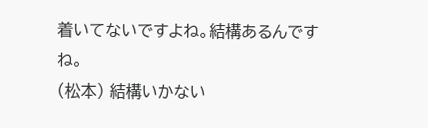着いてないですよね。結構あるんですね。
(松本) 結構いかない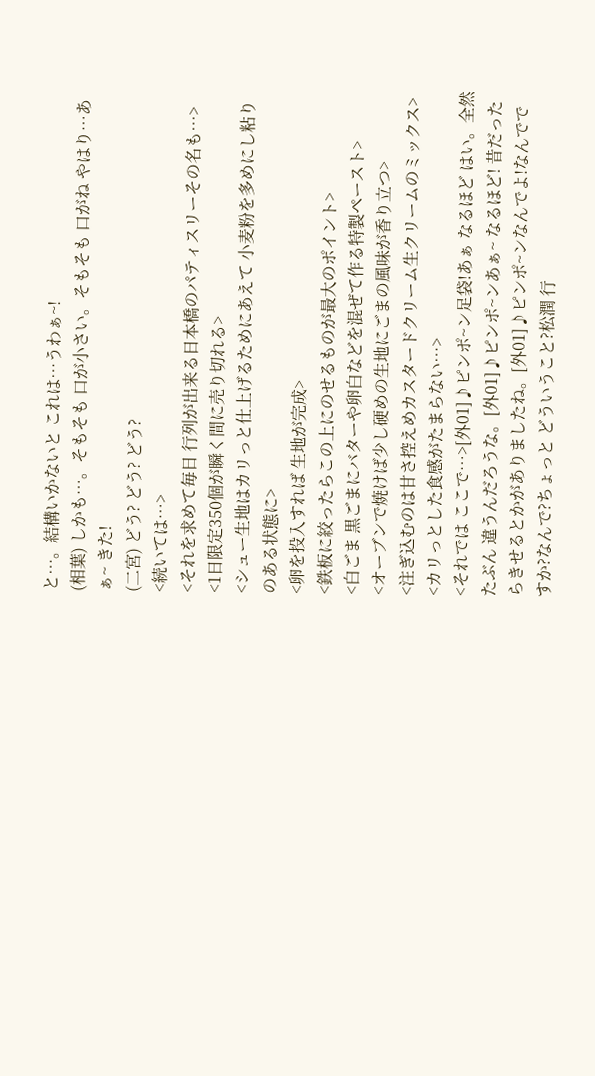と…。結構いかないと これは…うわぁ~!
(相葉) しかも…。そもそも 口が小さい。そもそも 口がね やはり…あぁ~ きた!
(二宮) どう? どう? どう?
<続いては…>
<それを求めて毎日 行列が出来る日本橋のパティスリーその名も…>
<1日限定350個が瞬く間に売り切れる>
<シュー生地はカリっと仕上げるためにあえて 小麦粉を多めにし粘りのある状態に>
<卵を投入すれば 生地が完成>
<鉄板に絞ったらこの上にのせるものが最大のポイント>
<白ごま 黒ごまにバターや卵白などを混ぜて作る特製ペースト>
<オーブンで焼けば少し硬めの生地にごまの風味が香り立つ>
<注ぎ込むのは甘さ控えめカスタードクリーム生クリームのミックス>
<カリっとした食感がたまらない…>
<それでは ここで…>[外01]♪ピンポ~ン足袋!あぁ なるほど はい。全然 たぶん 違うんだろうな。[外01]♪ピンポ~ンあぁ~ なるほど! 昔だったらきせるとかがありましたね。[外01]♪ピンポ~ンなんでよ!なんでですか?なんで?ちょっと どういうこと?松潤 行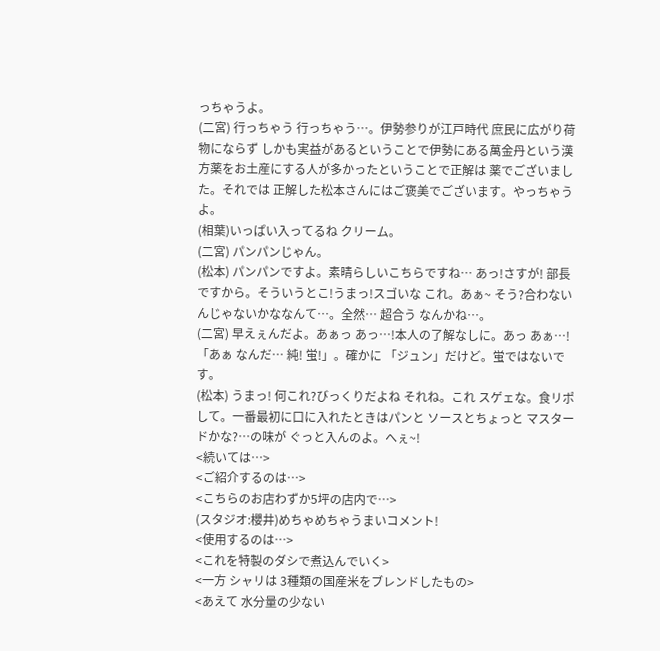っちゃうよ。
(二宮) 行っちゃう 行っちゃう…。伊勢参りが江戸時代 庶民に広がり荷物にならず しかも実益があるということで伊勢にある萬金丹という漢方薬をお土産にする人が多かったということで正解は 薬でございました。それでは 正解した松本さんにはご褒美でございます。やっちゃうよ。
(相葉)いっぱい入ってるね クリーム。
(二宮) パンパンじゃん。
(松本) パンパンですよ。素晴らしいこちらですね… あっ!さすが! 部長ですから。そういうとこ!うまっ!スゴいな これ。あぁ~ そう?合わないんじゃないかななんて…。全然… 超合う なんかね…。
(二宮) 早えぇんだよ。あぁっ あっ…!本人の了解なしに。あっ あぁ…!「あぁ なんだ… 純! 蛍!」。確かに 「ジュン」だけど。蛍ではないです。
(松本) うまっ! 何これ?びっくりだよね それね。これ スゲェな。食リポして。一番最初に口に入れたときはパンと ソースとちょっと マスタードかな?…の味が ぐっと入んのよ。へぇ~!
<続いては…>
<ご紹介するのは…>
<こちらのお店わずか5坪の店内で…>
(スタジオ:櫻井)めちゃめちゃうまいコメント!
<使用するのは…>
<これを特製のダシで煮込んでいく>
<一方 シャリは 3種類の国産米をブレンドしたもの>
<あえて 水分量の少ない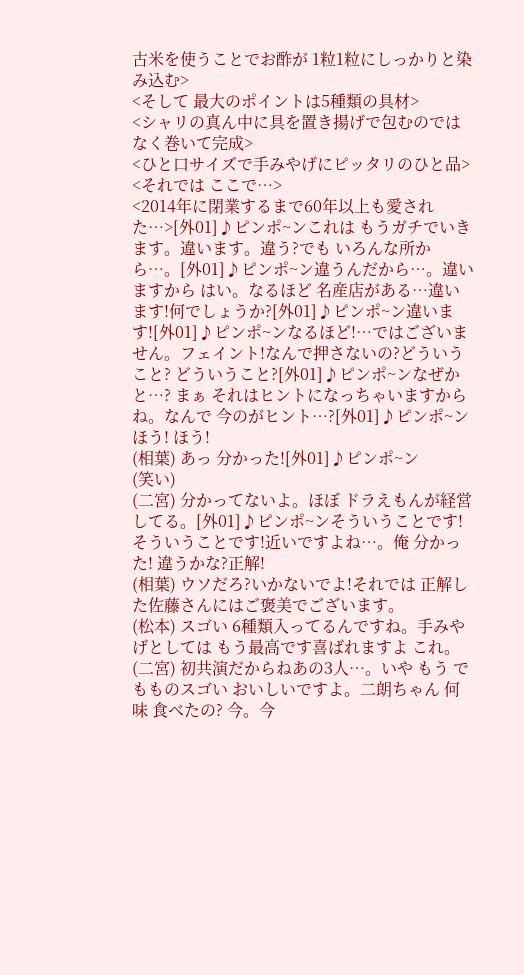古米を使うことでお酢が 1粒1粒にしっかりと染み込む>
<そして 最大のポイントは5種類の具材>
<シャリの真ん中に具を置き揚げで包むのではなく巻いて完成>
<ひと口サイズで手みやげにピッタリのひと品>
<それでは ここで…>
<2014年に閉業するまで60年以上も愛された…>[外01]♪ピンポ~ンこれは もうガチでいきます。違います。違う?でも いろんな所から…。[外01]♪ピンポ~ン違うんだから…。違いますから はい。なるほど 名産店がある…違います!何でしょうか?[外01]♪ピンポ~ン違います![外01]♪ピンポ~ンなるほど!…ではございません。フェイント!なんで押さないの?どういうこと? どういうこと?[外01]♪ピンポ~ンなぜかと…? まぁ それはヒントになっちゃいますからね。なんで 今のがヒント…?[外01]♪ピンポ~ンほう! ほう!
(相葉) あっ 分かった![外01]♪ピンポ~ン
(笑い)
(二宮) 分かってないよ。ほぼ ドラえもんが経営してる。[外01]♪ピンポ~ンそういうことです!そういうことです!近いですよね…。俺 分かった! 違うかな?正解!
(相葉) ウソだろ?いかないでよ!それでは 正解した佐藤さんにはご褒美でございます。
(松本) スゴい 6種類入ってるんですね。手みやげとしては もう最高です喜ばれますよ これ。
(二宮) 初共演だからねあの3人…。いや もう でもものスゴい おいしいですよ。二朗ちゃん 何味 食べたの? 今。今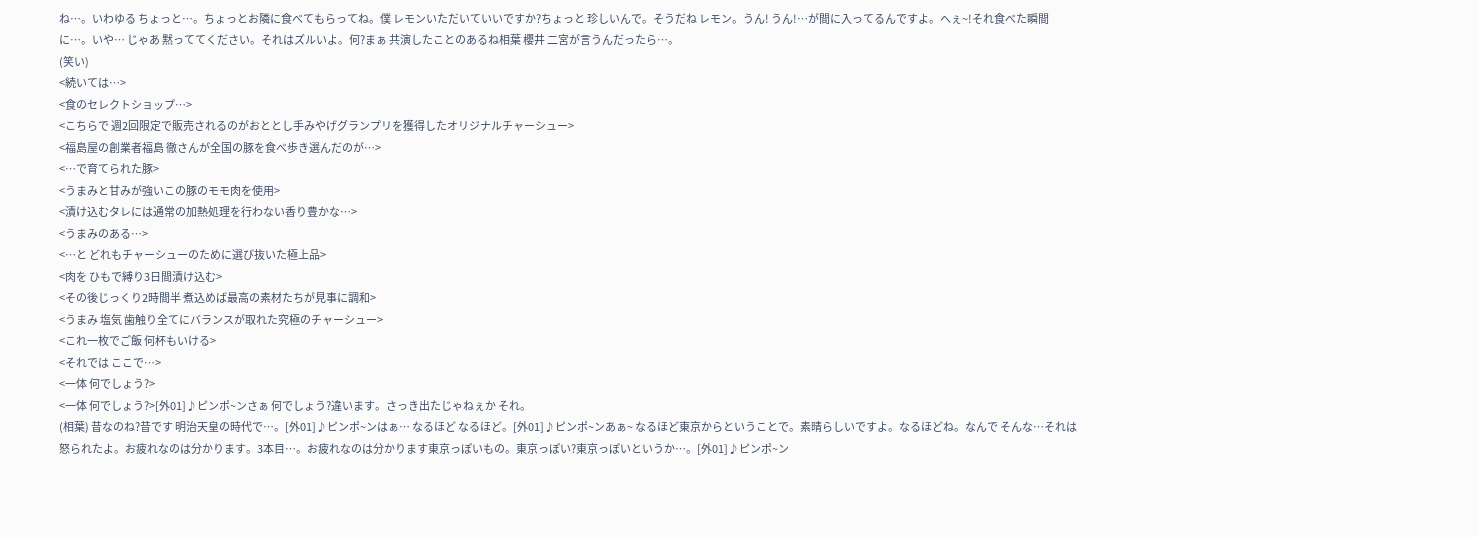ね…。いわゆる ちょっと…。ちょっとお隣に食べてもらってね。僕 レモンいただいていいですか?ちょっと 珍しいんで。そうだね レモン。うん! うん!…が間に入ってるんですよ。へぇ~!それ食べた瞬間に…。いや… じゃあ 黙っててください。それはズルいよ。何?まぁ 共演したことのあるね相葉 櫻井 二宮が言うんだったら…。
(笑い)
<続いては…>
<食のセレクトショップ…>
<こちらで 週2回限定で販売されるのがおととし手みやげグランプリを獲得したオリジナルチャーシュー>
<福島屋の創業者福島 徹さんが全国の豚を食べ歩き選んだのが…>
<…で育てられた豚>
<うまみと甘みが強いこの豚のモモ肉を使用>
<漬け込むタレには通常の加熱処理を行わない香り豊かな…>
<うまみのある…>
<…と どれもチャーシューのために選び抜いた極上品>
<肉を ひもで縛り3日間漬け込む>
<その後じっくり2時間半 煮込めば最高の素材たちが見事に調和>
<うまみ 塩気 歯触り全てにバランスが取れた究極のチャーシュー>
<これ一枚でご飯 何杯もいける>
<それでは ここで…>
<一体 何でしょう?>
<一体 何でしょう?>[外01]♪ピンポ~ンさぁ 何でしょう?違います。さっき出たじゃねぇか それ。
(相葉) 昔なのね?昔です 明治天皇の時代で…。[外01]♪ピンポ~ンはぁ… なるほど なるほど。[外01]♪ピンポ~ンあぁ~ なるほど東京からということで。素晴らしいですよ。なるほどね。なんで そんな…それは怒られたよ。お疲れなのは分かります。3本目…。お疲れなのは分かります東京っぽいもの。東京っぽい?東京っぽいというか…。[外01]♪ピンポ~ン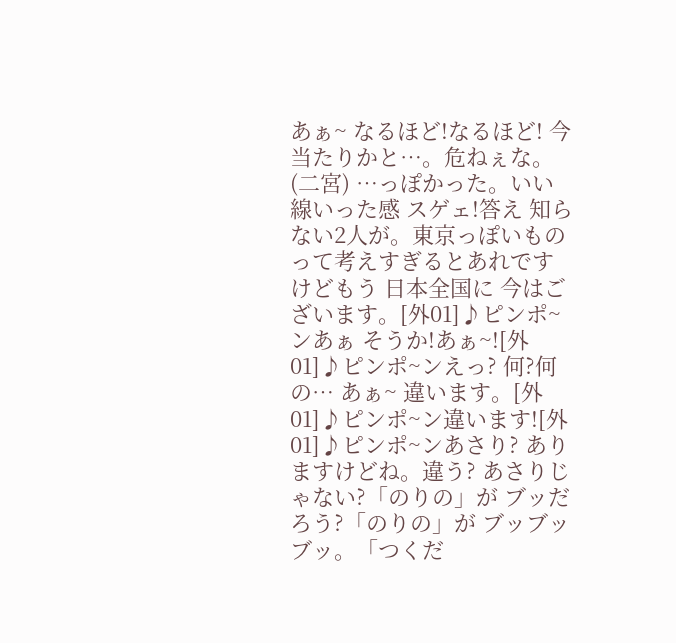あぁ~ なるほど!なるほど! 今 当たりかと…。危ねぇな。
(二宮) …っぽかった。いい線いった感 スゲェ!答え 知らない2人が。東京っぽいものって考えすぎるとあれですけどもう 日本全国に 今はございます。[外01]♪ピンポ~ンあぁ そうか!あぁ~![外01]♪ピンポ~ンえっ? 何?何の… あぁ~ 違います。[外01]♪ピンポ~ン違います![外01]♪ピンポ~ンあさり? ありますけどね。違う? あさりじゃない?「のりの」が ブッだろう?「のりの」が ブッブッブッ。「つくだ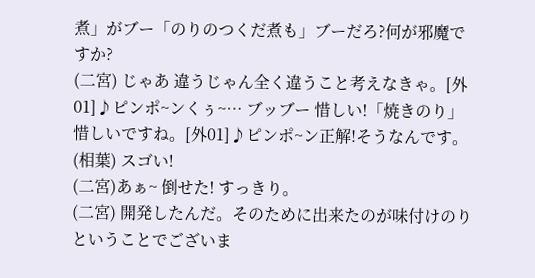煮」がブー「のりのつくだ煮も」ブーだろ?何が邪魔ですか?
(二宮) じゃあ 違うじゃん全く違うこと考えなきゃ。[外01]♪ピンポ~ンくぅ~… ブッブー 惜しい!「焼きのり」 惜しいですね。[外01]♪ピンポ~ン正解!そうなんです。
(相葉) スゴい!
(二宮)あぁ~ 倒せた! すっきり。
(二宮) 開発したんだ。そのために出来たのが味付けのりということでございま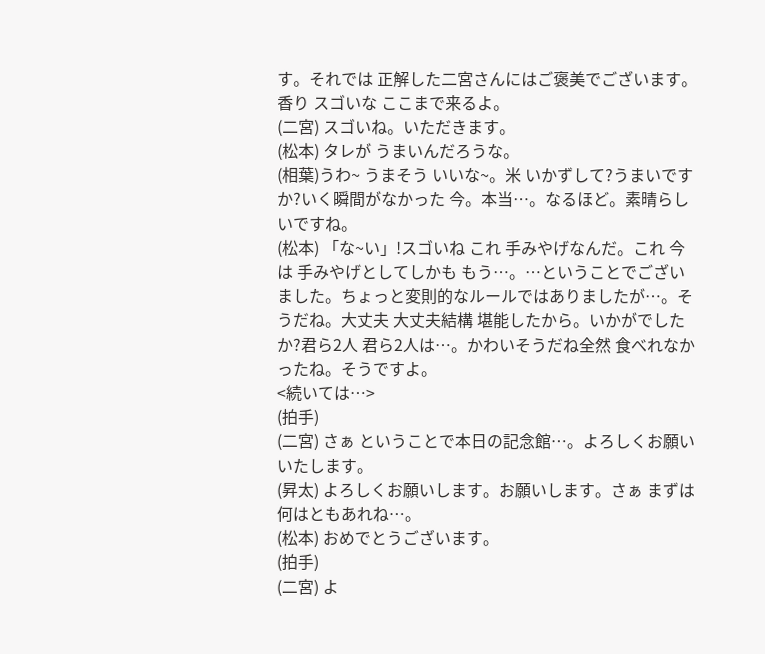す。それでは 正解した二宮さんにはご褒美でございます。香り スゴいな ここまで来るよ。
(二宮) スゴいね。いただきます。
(松本) タレが うまいんだろうな。
(相葉)うわ~ うまそう いいな~。米 いかずして?うまいですか?いく瞬間がなかった 今。本当…。なるほど。素晴らしいですね。
(松本) 「な~い」!スゴいね これ 手みやげなんだ。これ 今は 手みやげとしてしかも もう…。…ということでございました。ちょっと変則的なルールではありましたが…。そうだね。大丈夫 大丈夫結構 堪能したから。いかがでしたか?君ら2人 君ら2人は…。かわいそうだね全然 食べれなかったね。そうですよ。
<続いては…>
(拍手)
(二宮) さぁ ということで本日の記念館…。よろしくお願いいたします。
(昇太) よろしくお願いします。お願いします。さぁ まずは 何はともあれね…。
(松本) おめでとうございます。
(拍手)
(二宮) よ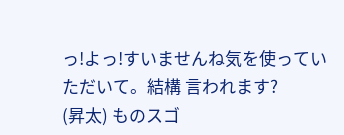っ!よっ!すいませんね気を使っていただいて。結構 言われます?
(昇太) ものスゴ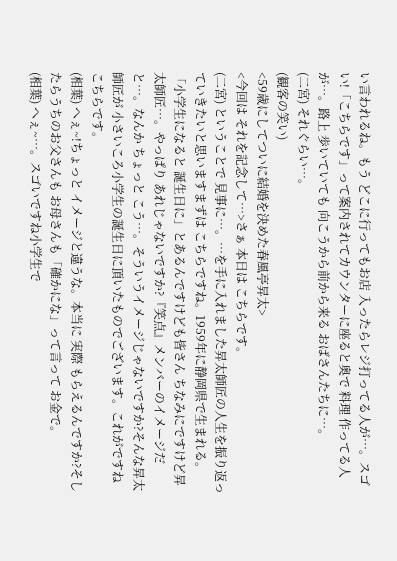い言われるね。もう どこに行ってもお店 入ったらレジ打ってる人が…。スゴい!「こちらです」って案内されてカウンターに座ると奥で 料理 作ってる人が…。路上 歩いていても 向こうから前から来る おばさんたちに…。
(二宮) それぐらい…。
(観客の笑い)
<59歳にしてついに結婚を決めた春風亭昇太>
<今回は それを記念して…>さぁ 本日は こちらです。
(二宮) ということで 見事に…。…を手に入れました昇太師匠の人生を振り返っていきたいと思いますまずは こちらですね。1959年に静岡県で生まれる。「小学生になると 誕生日に」とあるんですけども皆さん ちなみにですけど昇太師匠…。やっぱり あれじゃないですか?『笑点』メンバーのイメージだと…。なんか ちょっと こう…。そういうイメージじゃないですか?そんな昇太師匠が 小さいころ小学生の誕生日に頂いたものでございます。これがですね こちらです。
(相葉) へぇ~!ちょっと イメージと違うな。本当に 実際 もらえるんですか?そしたらうちのお父さんも お母さんも「確かにな」って言って お金で。
(相葉) へぇ~…。スゴいですね小学生で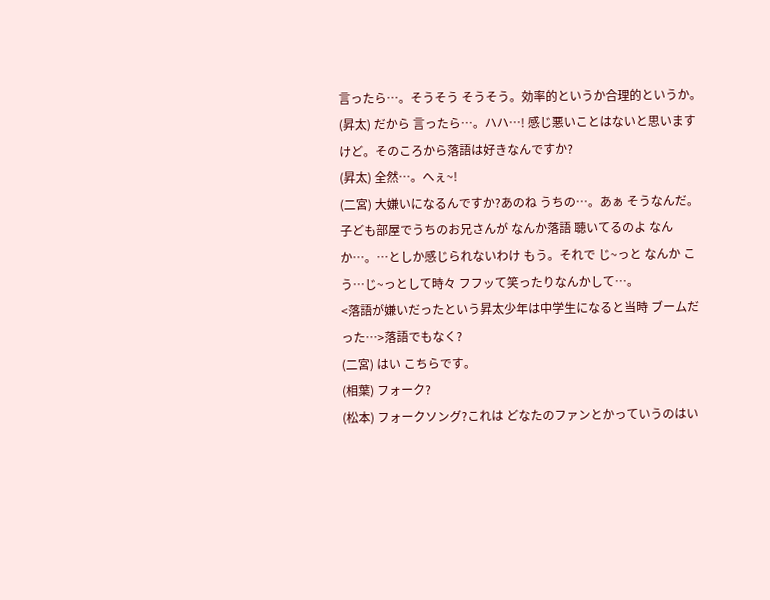言ったら…。そうそう そうそう。効率的というか合理的というか。
(昇太) だから 言ったら…。ハハ…! 感じ悪いことはないと思いますけど。そのころから落語は好きなんですか?
(昇太) 全然…。へぇ~!
(二宮) 大嫌いになるんですか?あのね うちの…。あぁ そうなんだ。子ども部屋でうちのお兄さんが なんか落語 聴いてるのよ なんか…。…としか感じられないわけ もう。それで じ~っと なんか こう…じ~っとして時々 フフッて笑ったりなんかして…。
<落語が嫌いだったという昇太少年は中学生になると当時 ブームだった…>落語でもなく?
(二宮) はい こちらです。
(相葉) フォーク?
(松本) フォークソング?これは どなたのファンとかっていうのはい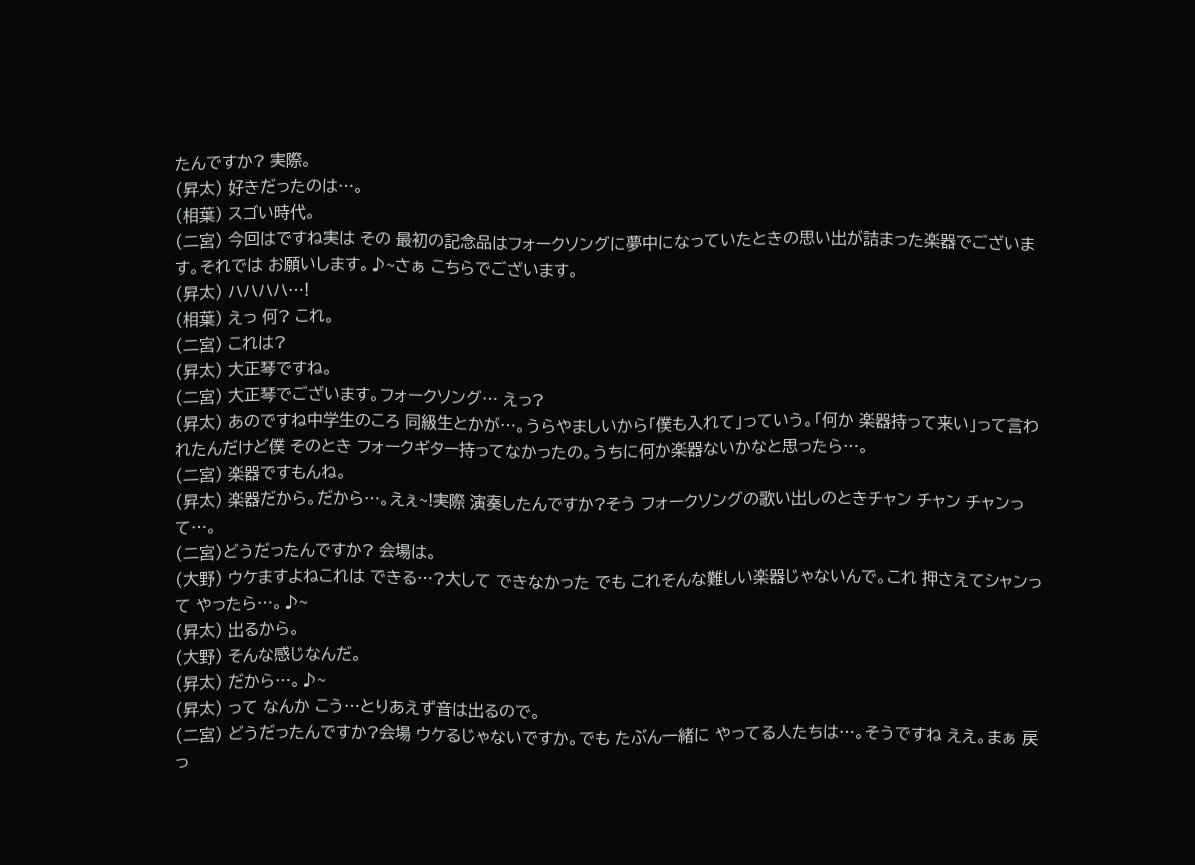たんですか? 実際。
(昇太) 好きだったのは…。
(相葉) スゴい時代。
(二宮) 今回はですね実は その 最初の記念品はフォークソングに夢中になっていたときの思い出が詰まった楽器でございます。それでは お願いします。♪~さぁ こちらでございます。
(昇太) ハハハハ…!
(相葉) えっ 何? これ。
(二宮) これは?
(昇太) 大正琴ですね。
(二宮) 大正琴でございます。フォークソング… えっ?
(昇太) あのですね中学生のころ 同級生とかが…。うらやましいから「僕も入れて」っていう。「何か 楽器持って来い」って言われたんだけど僕 そのとき フォークギター持ってなかったの。うちに何か楽器ないかなと思ったら…。
(二宮) 楽器ですもんね。
(昇太) 楽器だから。だから…。えぇ~!実際 演奏したんですか?そう フォークソングの歌い出しのときチャン チャン チャンって…。
(二宮)どうだったんですか? 会場は。
(大野) ウケますよねこれは できる…?大して できなかった でも これそんな難しい楽器じゃないんで。これ 押さえてシャンって やったら…。♪~
(昇太) 出るから。
(大野) そんな感じなんだ。
(昇太) だから…。♪~
(昇太) って なんか こう…とりあえず音は出るので。
(二宮) どうだったんですか?会場 ウケるじゃないですか。でも たぶん一緒に やってる人たちは…。そうですね ええ。まぁ 戻っ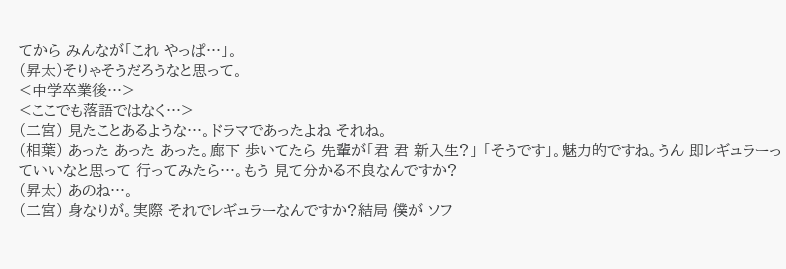てから みんなが「これ やっぱ…」。
(昇太)そりゃそうだろうなと思って。
<中学卒業後…>
<ここでも落語ではなく…>
(二宮) 見たことあるような…。ドラマであったよね それね。
(相葉) あった あった あった。廊下 歩いてたら 先輩が「君 君 新入生?」 「そうです」。魅力的ですね。うん 即レギュラーっていいなと思って 行ってみたら…。もう 見て分かる不良なんですか?
(昇太) あのね…。
(二宮) 身なりが。実際 それでレギュラーなんですか?結局 僕が ソフ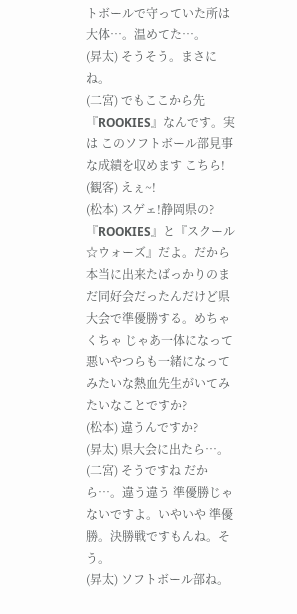トボールで守っていた所は 大体…。温めてた…。
(昇太) そうそう。まさにね。
(二宮) でもここから先『ROOKIES』なんです。実は このソフトボール部見事な成績を収めます こちら!
(観客) えぇ~!
(松本) スゲェ!静岡県の?『ROOKIES』と『スクール☆ウォーズ』だよ。だから 本当に出来たばっかりのまだ同好会だったんだけど県大会で準優勝する。めちゃくちゃ じゃあ一体になって 悪いやつらも一緒になってみたいな熱血先生がいてみたいなことですか?
(松本) 違うんですか?
(昇太) 県大会に出たら…。
(二宮) そうですね だから…。違う違う 準優勝じゃないですよ。いやいや 準優勝。決勝戦ですもんね。そう。
(昇太) ソフトボール部ね。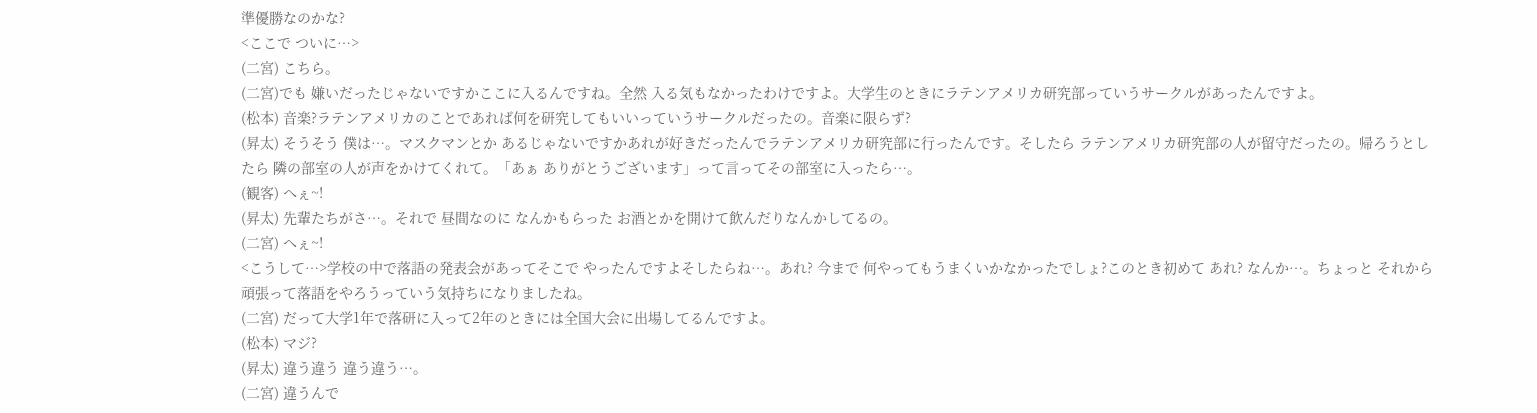準優勝なのかな?
<ここで ついに…>
(二宮) こちら。
(二宮)でも 嫌いだったじゃないですかここに入るんですね。全然 入る気もなかったわけですよ。大学生のときにラテンアメリカ研究部っていうサークルがあったんですよ。
(松本) 音楽?ラテンアメリカのことであれば何を研究してもいいっていうサークルだったの。音楽に限らず?
(昇太) そうそう 僕は…。マスクマンとか あるじゃないですかあれが好きだったんでラテンアメリカ研究部に行ったんです。そしたら ラテンアメリカ研究部の人が留守だったの。帰ろうとしたら 隣の部室の人が声をかけてくれて。「あぁ ありがとうございます」って言ってその部室に入ったら…。
(観客) へぇ~!
(昇太) 先輩たちがさ…。それで 昼間なのに なんかもらった お酒とかを開けて飲んだりなんかしてるの。
(二宮) へぇ~!
<こうして…>学校の中で落語の発表会があってそこで やったんですよそしたらね…。あれ? 今まで 何やってもうまくいかなかったでしょ?このとき初めて あれ? なんか…。ちょっと それから頑張って落語をやろうっていう気持ちになりましたね。
(二宮) だって大学1年で落研に入って2年のときには全国大会に出場してるんですよ。
(松本) マジ?
(昇太) 違う違う 違う違う…。
(二宮) 違うんで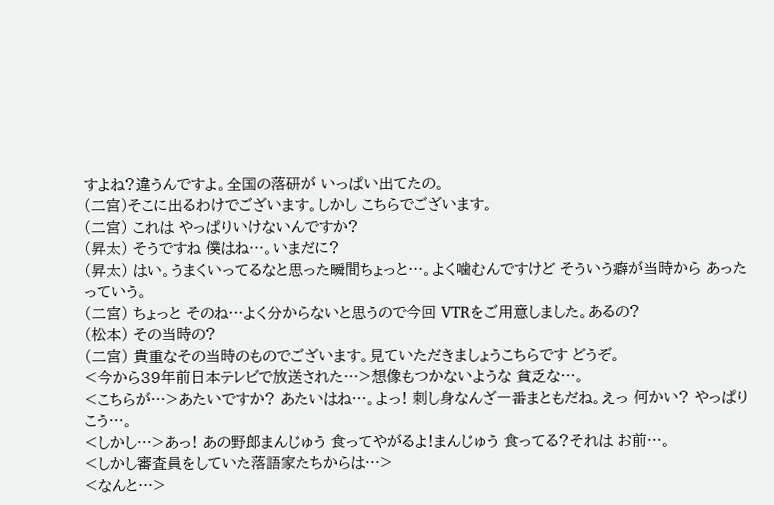すよね?違うんですよ。全国の落研が いっぱい出てたの。
(二宮)そこに出るわけでございます。しかし こちらでございます。
(二宮) これは やっぱりいけないんですか?
(昇太) そうですね 僕はね…。いまだに?
(昇太) はい。うまくいってるなと思った瞬間ちょっと…。よく噛むんですけど そういう癖が当時から あったっていう。
(二宮) ちょっと そのね…よく分からないと思うので今回 VTRをご用意しました。あるの?
(松本) その当時の?
(二宮) 貴重なその当時のものでございます。見ていただきましょうこちらです どうぞ。
<今から39年前日本テレビで放送された…>想像もつかないような 貧乏な…。
<こちらが…>あたいですか? あたいはね…。よっ! 刺し身なんざ一番まともだね。えっ 何かい? やっぱり こう…。
<しかし…>あっ! あの野郎まんじゅう 食ってやがるよ!まんじゅう 食ってる?それは お前…。
<しかし審査員をしていた落語家たちからは…>
<なんと…>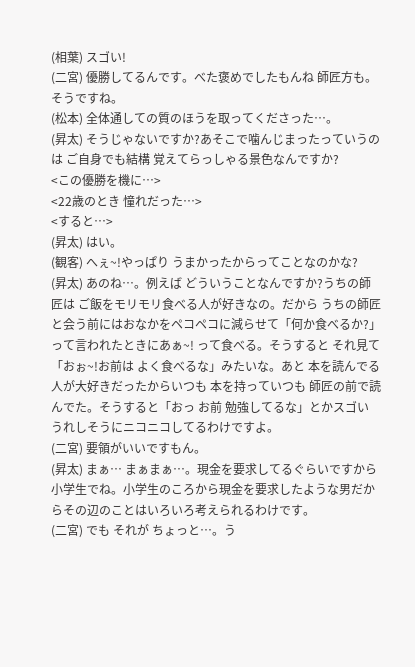(相葉) スゴい!
(二宮) 優勝してるんです。べた褒めでしたもんね 師匠方も。そうですね。
(松本) 全体通しての質のほうを取ってくださった…。
(昇太) そうじゃないですか?あそこで噛んじまったっていうのは ご自身でも結構 覚えてらっしゃる景色なんですか?
<この優勝を機に…>
<22歳のとき 憧れだった…>
<すると…>
(昇太) はい。
(観客) へぇ~!やっぱり うまかったからってことなのかな?
(昇太) あのね…。例えば どういうことなんですか?うちの師匠は ご飯をモリモリ食べる人が好きなの。だから うちの師匠と会う前にはおなかをペコペコに減らせて「何か食べるか?」って言われたときにあぁ~! って食べる。そうすると それ見て 「おぉ~!お前は よく食べるな」みたいな。あと 本を読んでる人が大好きだったからいつも 本を持っていつも 師匠の前で読んでた。そうすると「おっ お前 勉強してるな」とかスゴい うれしそうにニコニコしてるわけですよ。
(二宮) 要領がいいですもん。
(昇太) まぁ… まぁまぁ…。現金を要求してるぐらいですから小学生でね。小学生のころから現金を要求したような男だからその辺のことはいろいろ考えられるわけです。
(二宮) でも それが ちょっと…。う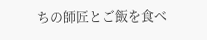ちの師匠とご飯を食べ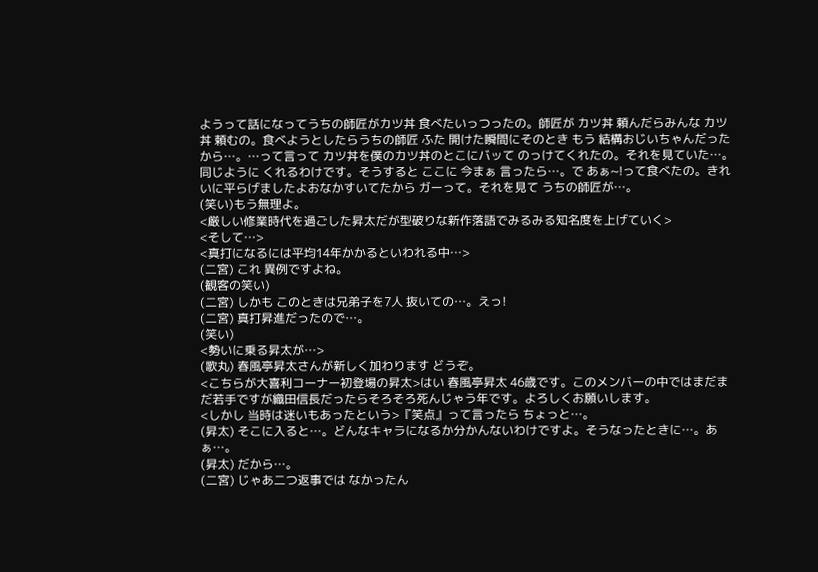ようって話になってうちの師匠がカツ丼 食べたいっつったの。師匠が カツ丼 頼んだらみんな カツ丼 頼むの。食べようとしたらうちの師匠 ふた 開けた瞬間にそのとき もう 結構おじいちゃんだったから…。…って言って カツ丼を僕のカツ丼のとこにバッて のっけてくれたの。それを見ていた…。同じように くれるわけです。そうすると ここに 今まぁ 言ったら…。で あぁ~!って食べたの。きれいに平らげましたよおなかすいてたから ガーって。それを見て うちの師匠が…。
(笑い)もう無理よ。
<厳しい修業時代を過ごした昇太だが型破りな新作落語でみるみる知名度を上げていく>
<そして…>
<真打になるには平均14年かかるといわれる中…>
(二宮) これ 異例ですよね。
(観客の笑い)
(二宮) しかも このときは兄弟子を7人 抜いての…。えっ!
(二宮) 真打昇進だったので…。
(笑い)
<勢いに乗る昇太が…>
(歌丸) 春風亭昇太さんが新しく加わります どうぞ。
<こちらが大喜利コーナー初登場の昇太>はい 春風亭昇太 46歳です。このメンバーの中ではまだまだ若手ですが織田信長だったらそろそろ死んじゃう年です。よろしくお願いします。
<しかし 当時は迷いもあったという>『笑点』って言ったら ちょっと…。
(昇太) そこに入ると…。どんなキャラになるか分かんないわけですよ。そうなったときに…。あぁ…。
(昇太) だから…。
(二宮) じゃあ二つ返事では なかったん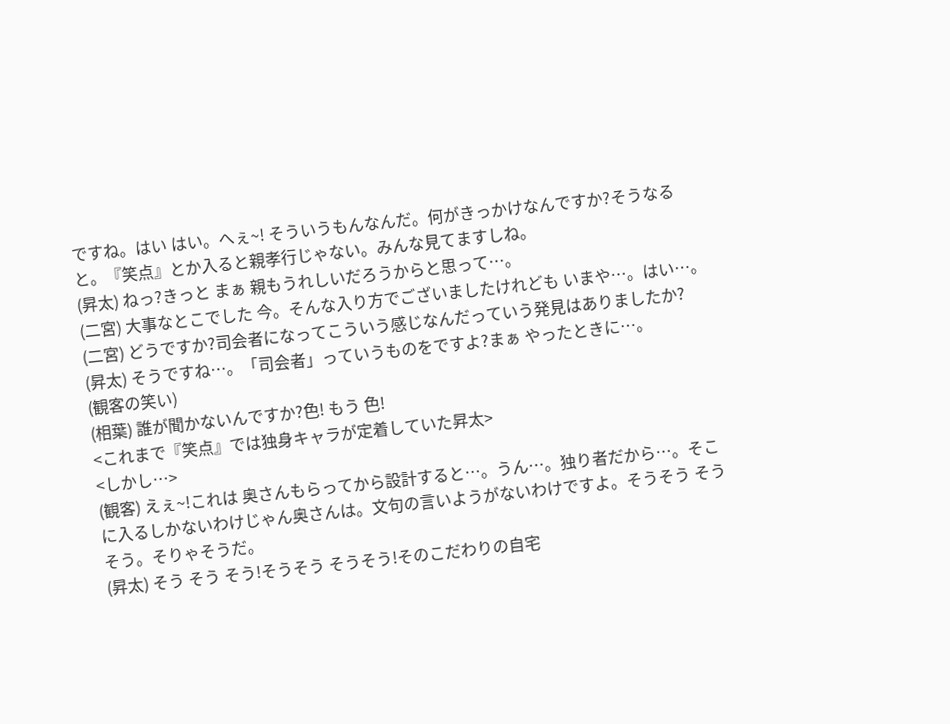ですね。はい はい。へぇ~! そういうもんなんだ。何がきっかけなんですか?そうなると。『笑点』とか入ると親孝行じゃない。みんな見てますしね。
(昇太) ねっ?きっと まぁ 親もうれしいだろうからと思って…。
(二宮) 大事なとこでした 今。そんな入り方でございましたけれども いまや…。はい…。
(二宮) どうですか?司会者になってこういう感じなんだっていう発見はありましたか?
(昇太) そうですね…。「司会者」っていうものをですよ?まぁ やったときに…。
(観客の笑い)
(相葉) 誰が聞かないんですか?色! もう 色!
<これまで『笑点』では独身キャラが定着していた昇太>
<しかし…>
(観客) えぇ~!これは 奥さんもらってから設計すると…。うん…。独り者だから…。そこに入るしかないわけじゃん奥さんは。文句の言いようがないわけですよ。そうそう そうそう。そりゃそうだ。
(昇太) そう そう そう!そうそう そうそう!そのこだわりの自宅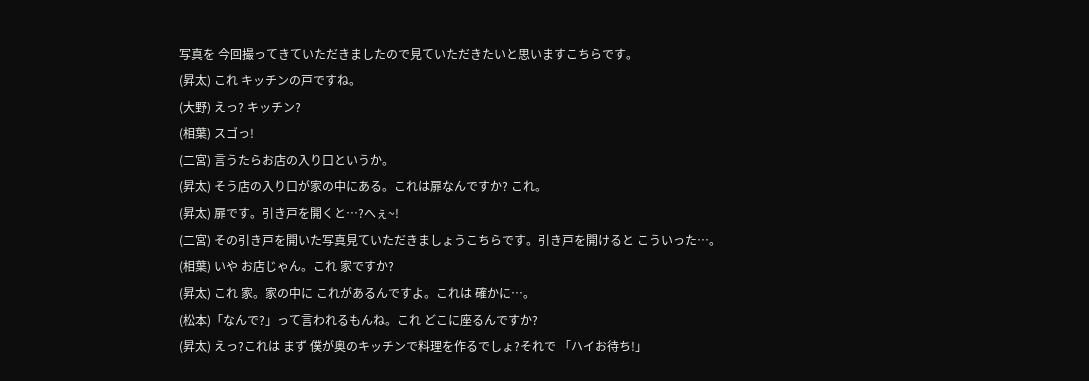写真を 今回撮ってきていただきましたので見ていただきたいと思いますこちらです。
(昇太) これ キッチンの戸ですね。
(大野) えっ? キッチン?
(相葉) スゴっ!
(二宮) 言うたらお店の入り口というか。
(昇太) そう店の入り口が家の中にある。これは扉なんですか? これ。
(昇太) 扉です。引き戸を開くと…?へぇ~!
(二宮) その引き戸を開いた写真見ていただきましょうこちらです。引き戸を開けると こういった…。
(相葉) いや お店じゃん。これ 家ですか?
(昇太) これ 家。家の中に これがあるんですよ。これは 確かに…。
(松本)「なんで?」って言われるもんね。これ どこに座るんですか?
(昇太) えっ?これは まず 僕が奥のキッチンで料理を作るでしょ?それで 「ハイお待ち!」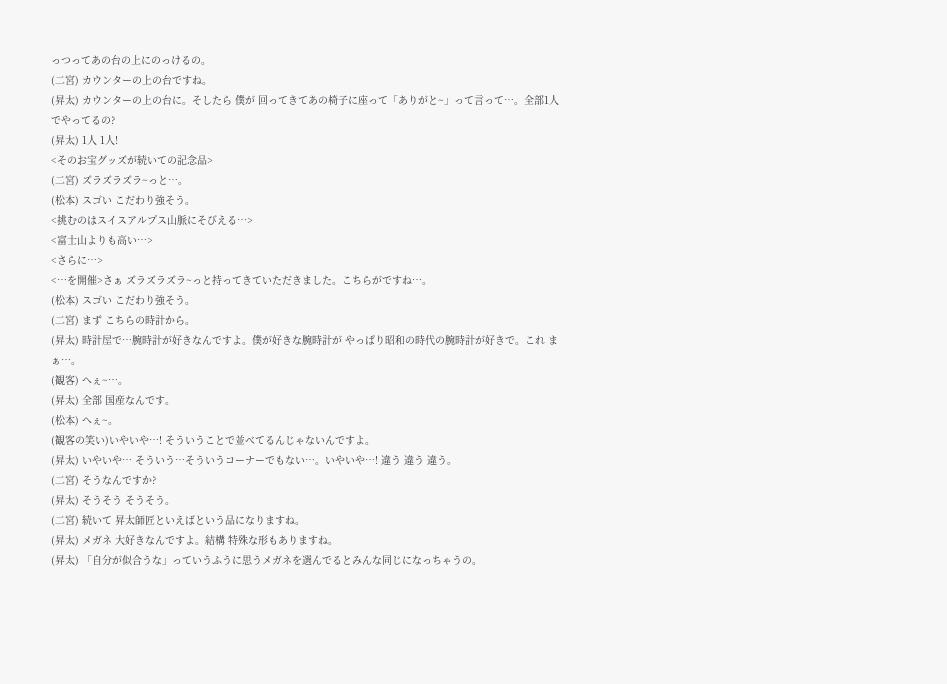っつってあの台の上にのっけるの。
(二宮) カウンターの上の台ですね。
(昇太) カウンターの上の台に。そしたら 僕が 回ってきてあの椅子に座って「ありがと~」って言って…。全部1人でやってるの?
(昇太) 1人 1人!
<そのお宝グッズが続いての記念品>
(二宮) ズラズラズラ~っと…。
(松本) スゴい こだわり強そう。
<挑むのはスイスアルプス山脈にそびえる…>
<富士山よりも高い…>
<さらに…>
<…を開催>さぁ ズラズラズラ~っと持ってきていただきました。こちらがですね…。
(松本) スゴい こだわり強そう。
(二宮) まず こちらの時計から。
(昇太) 時計屋で…腕時計が好きなんですよ。僕が好きな腕時計が やっぱり昭和の時代の腕時計が好きで。これ まぁ…。
(観客) へぇ~…。
(昇太) 全部 国産なんです。
(松本) へぇ~。
(観客の笑い)いやいや…! そういうことで並べてるんじゃないんですよ。
(昇太) いやいや… そういう…そういうコーナーでもない…。いやいや…! 違う 違う 違う。
(二宮) そうなんですか?
(昇太) そうそう そうそう。
(二宮) 続いて 昇太師匠といえばという品になりますね。
(昇太) メガネ 大好きなんですよ。結構 特殊な形もありますね。
(昇太) 「自分が似合うな」っていうふうに思うメガネを選んでるとみんな同じになっちゃうの。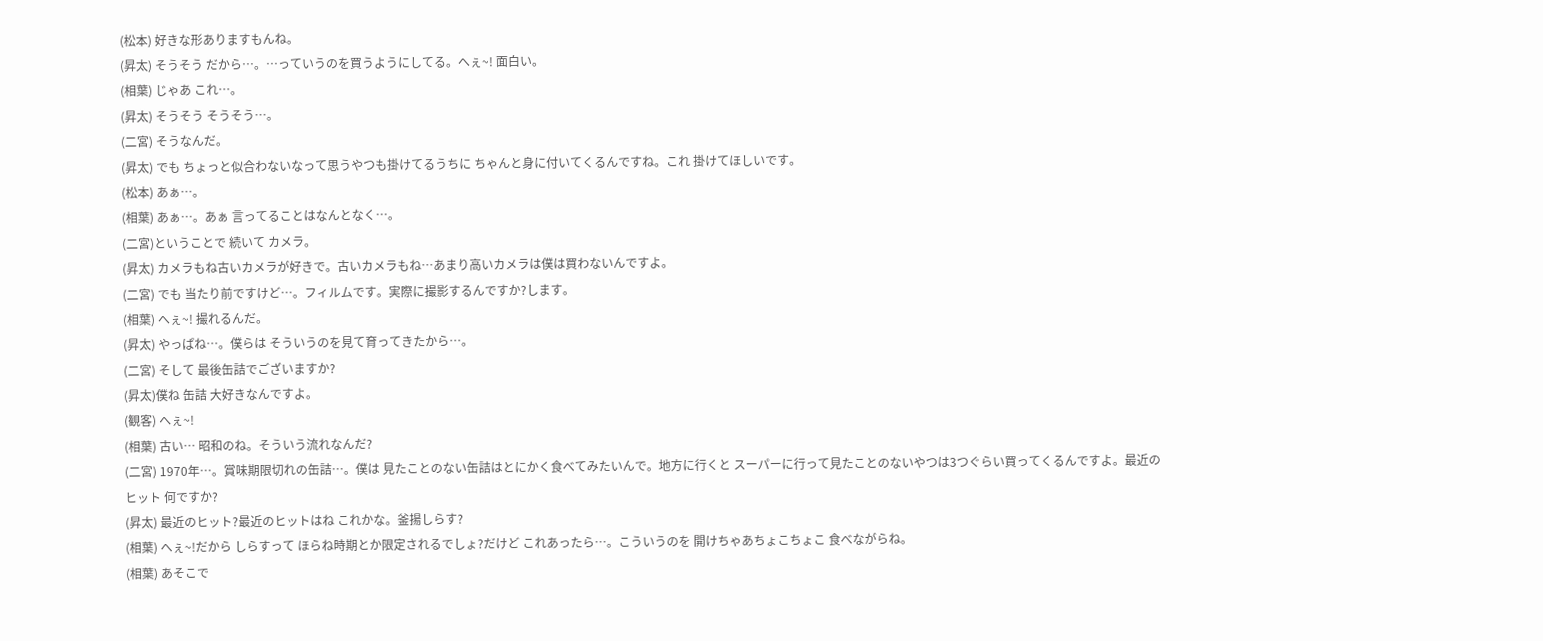(松本) 好きな形ありますもんね。
(昇太) そうそう だから…。…っていうのを買うようにしてる。へぇ~! 面白い。
(相葉) じゃあ これ…。
(昇太) そうそう そうそう…。
(二宮) そうなんだ。
(昇太) でも ちょっと似合わないなって思うやつも掛けてるうちに ちゃんと身に付いてくるんですね。これ 掛けてほしいです。
(松本) あぁ…。
(相葉) あぁ…。あぁ 言ってることはなんとなく…。
(二宮)ということで 続いて カメラ。
(昇太) カメラもね古いカメラが好きで。古いカメラもね…あまり高いカメラは僕は買わないんですよ。
(二宮) でも 当たり前ですけど…。フィルムです。実際に撮影するんですか?します。
(相葉) へぇ~! 撮れるんだ。
(昇太) やっぱね…。僕らは そういうのを見て育ってきたから…。
(二宮) そして 最後缶詰でございますか?
(昇太)僕ね 缶詰 大好きなんですよ。
(観客) へぇ~!
(相葉) 古い… 昭和のね。そういう流れなんだ?
(二宮) 1970年…。賞味期限切れの缶詰…。僕は 見たことのない缶詰はとにかく食べてみたいんで。地方に行くと スーパーに行って見たことのないやつは3つぐらい買ってくるんですよ。最近のヒット 何ですか?
(昇太) 最近のヒット?最近のヒットはね これかな。釜揚しらす?
(相葉) へぇ~!だから しらすって ほらね時期とか限定されるでしょ?だけど これあったら…。こういうのを 開けちゃあちょこちょこ 食べながらね。
(相葉) あそこで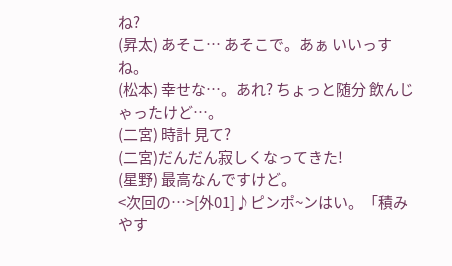ね?
(昇太) あそこ… あそこで。あぁ いいっすね。
(松本) 幸せな…。あれ? ちょっと随分 飲んじゃったけど…。
(二宮) 時計 見て?
(二宮)だんだん寂しくなってきた!
(星野) 最高なんですけど。
<次回の…>[外01]♪ピンポ~ンはい。「積みやす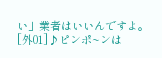い」業者はいいんですよ。[外01]♪ピンポ~ンは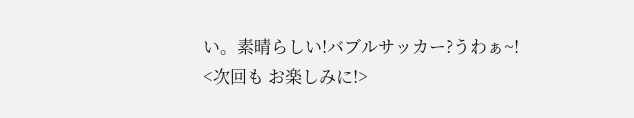い。素晴らしい!バブルサッカー?うわぁ~!
<次回も お楽しみに!>